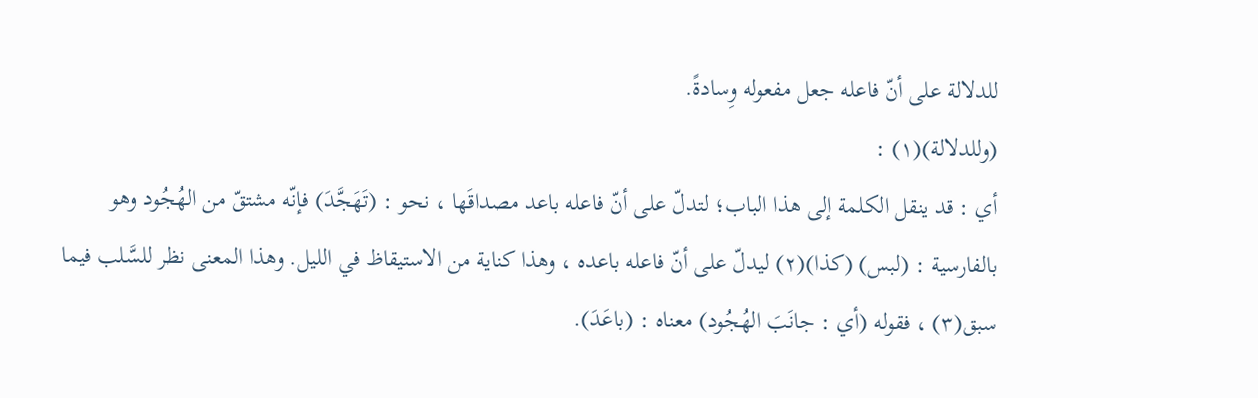للدلالة على أنّ فاعله جعل مفعوله وِسادةً.
(وللدلالة)(١) :
أي : قد ينقل الكلمة إلى هذا الباب؛ لتدلّ على أنّ فاعله باعد مصداقَها ، نحو : (تَهَجَّدَ) فإنّه مشتقّ من الهُجُود وهو بالفارسية : (لبس) (كذا)(٢) ليدلّ على أنّ فاعله باعده ، وهذا كناية من الاستيقاظ في الليل. وهذا المعنى نظر للسَّلب فيما سبق(٣) ، فقوله (أي : جانَبَ الهُجُود) معناه : (باعَدَ).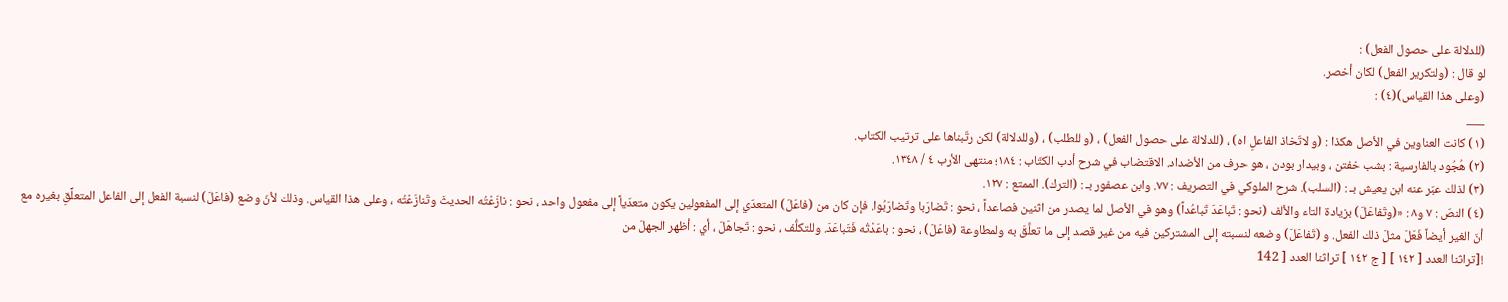(للدلالة على حصول الفعل) :
لو قال : (ولتكرير الفعل) لكان أخصر.
(وعلى هذا القياس)(٤) :
___
(١) كانت العناوين في الأصل هكذا : (و لاتّخاذ الفاعلِ اه) ، (للدلالة على حصول الفعل) ، (و للطلب) ، (وللدلالة) لكن رتّبناها على ترتيب الكتاب.
(٢) هُجُود بالفارسية : بشب خفتن ، وبيدار بودن ، هو حرف من الأضداد. الاقتضاب في شرح أدب الكتّاب : ١٨٤؛ منتهى الأرب ٤ / ١٣٤٨.
(٣) لذلك عبّر عنه ابن يعيش بـ : (السلب). شرح الملوكي في التصريف : ٧٧. وابن عصفور بـ : (الترك). الممتع : ١٢٧.
(٤) النصّ : ٧ و٨ : «(وتَفاعَلَ) بزيادة التاء والألف (نحو : تَباعَدَ تَباعُداً) وهو في الأصل لما يصدر من اثنين فصاعداً ، نحو : تَضارَبا وتَضارَبُوا. فإن كان من (فاعَلَ) المتعدّي إلى المفعولين يكون متعدّياً إلى مفعول واحد ، نحو : نازَعْتُه الحديثَ وتَنازَعْتُه ، وعلى هذا القياس. وذلك لأنّ وضع (فاعَلَ) لنسبة الفعل إلى الفاعل المتعلِّقِ بغيره مع أنّ الغير أيضاً فَعَلَ مثلَ ذلك الفعل. و (تَفاعَلَ) وضعه لنسبته إلى المشتركين فيه من غير قصد إلى ما تعلَّقَ به ولمطاوعة (فاعَلَ) ، نحو : باعَدْتُه فَتَباعَدَ. وللتكلُّف ، نحو : تَجاهَلَ ، أي : أظهر الجهلَ من
![تراثنا العدد [ ١٤٢ ] [ ج ١٤٢ ] تراثنا العدد [ 142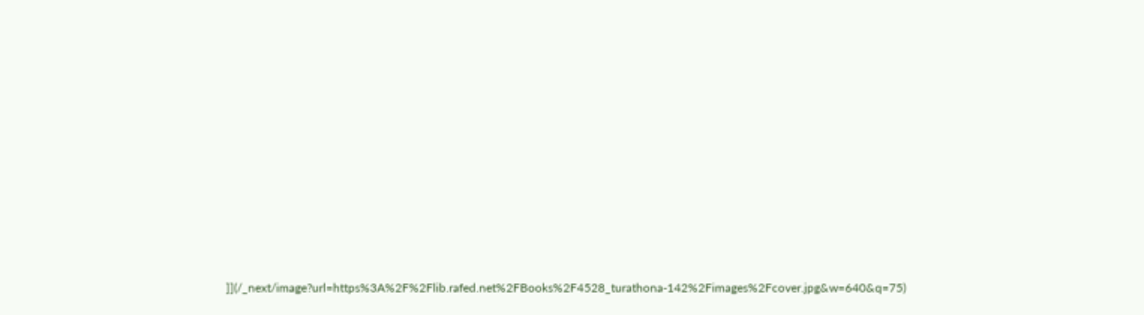]](/_next/image?url=https%3A%2F%2Flib.rafed.net%2FBooks%2F4528_turathona-142%2Fimages%2Fcover.jpg&w=640&q=75)